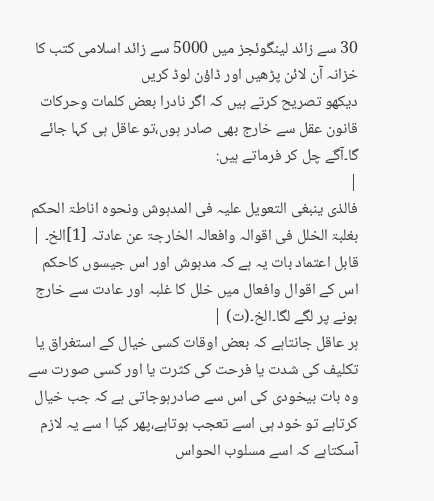30 سے زائد لینگوئجز میں 5000 سے زائد اسلامی کتب کا خزانہ آن لائن پڑھیں اور ڈاؤن لوڈ کریں
دیکھو تصریح کرتے ہیں کہ اگر نادرا بعض کلمات وحرکات قانون عقل سے خارج بھی صادر ہوں،تو عاقل ہی کہا جائے گا۔آگے چل کر فرماتے ہیں:
|
فالذی ینبغی التعویل علیہ فی المدہوش ونحوہ اناطۃ الحکم بغلبۃ الخلل فی اقوالہ وافعالہ الخارجۃ عن عادتہ [1]الخ۔ |
قابل اعتماد بات یہ ہے کہ مدہوش اور اس جیسوں کاحکم اس کے اقوال وافعال میں خلل کا غلبہ اور عادت سے خارج ہونے پر لگے لگا۔الخ۔(ت) |
ہر عاقل جانتاہے کہ بعض اوقات کسی خیال کے استغراق یا تکلیف کی شدت یا فرحت کی کثرت یا اور کسی صورت سے وہ بات بیخودی کی اس سے صادرہوجاتی ہے کہ جب خیال کرتاہے تو خود ہی اسے تعجب ہوتاہے،پھر کیا ا سے یہ لازم آسکتاہے کہ اسے مسلوب الحواس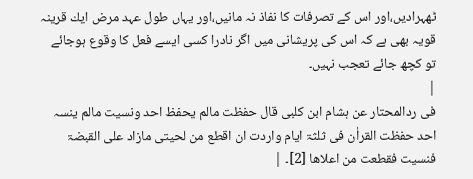ٹھہرادیں،اور اس کے تصرفات کا نفاذ نہ مانیں،اور یہاں طول عہد مرض ایك قرینہ قویہ بھی ہے کہ اس کی پریشانی میں اگر نادرا کسی ایسے فعل کا وقوع ہوجائے تو کچھ جائے تعجب نہیں۔
|
فی ردالمحتار عن ہشام ابن کلبی قال حفظت مالم یحفظ احد ونسیت مالم ینسہ احد حفظت القراٰن فی ثلثۃ ایام واردت ان اقطع من لحیتی مازاد علی القبضۃ فنسیت فقطعت من اعلاھا [2]۔ |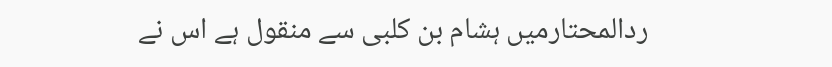ردالمحتارمیں ہشام بن کلبی سے منقول ہے اس نے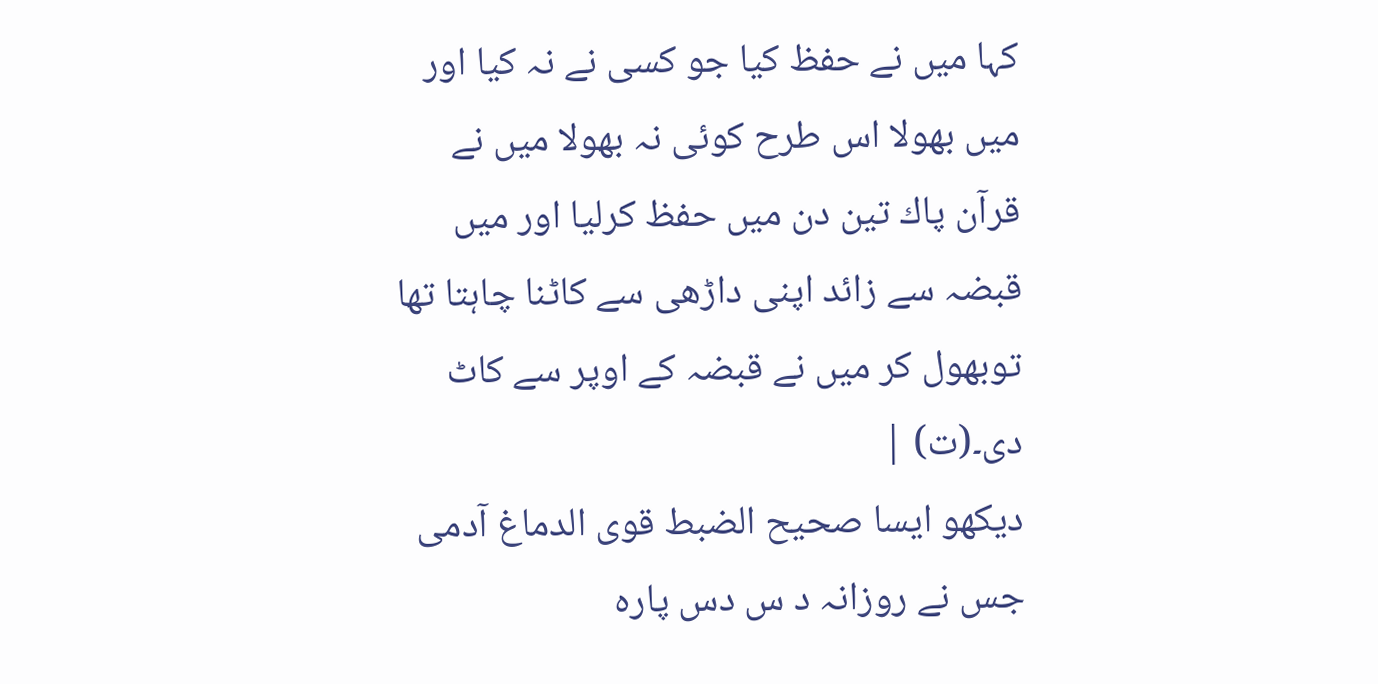کہا میں نے حفظ کیا جو کسی نے نہ کیا اور میں بھولا اس طرح کوئی نہ بھولا میں نے قرآن پاك تین دن میں حفظ کرلیا اور میں قبضہ سے زائد اپنی داڑھی سے کاٹنا چاہتا تھا توبھول کر میں نے قبضہ کے اوپر سے کاٹ دی۔(ت) |
دیکھو ایسا صحیح الضبط قوی الدماغ آدمی جس نے روزانہ د س دس پارہ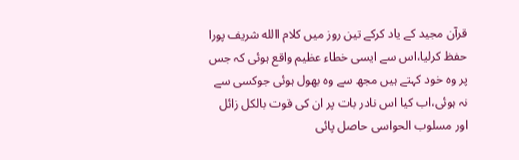قرآن مجید کے یاد کرکے تین روز میں کلام االله شریف پورا حفظ کرلیا،اس سے ایسی خطاء عظیم واقع ہوئی کہ جس پر وہ خود کہتے ہیں مجھ سے وہ بھول ہوئی جوکسی سے نہ ہوئی،اب کیا اس نادر بات پر ان کی قوت بالکل زائل اور مسلوب الحواسی حاصل پائی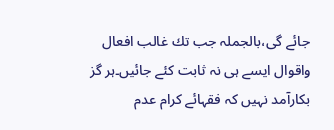جائے گی،بالجملہ جب تك غالب افعال واقوال ایسے ہی نہ ثابت کئے جائیں۔ہر گز بکارآمد نہیں کہ فقہائے کرام عدم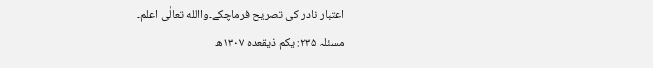اعتبار نادر کی تصریح فرماچکے۔واالله تعالٰی اعلم۔
مسئلہ ۲۳۵: یکم ذیقعدہ ۱۳۰۷ھ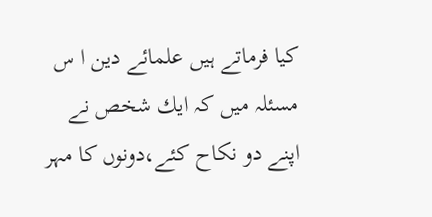کیا فرماتے ہیں علمائے دین ا س مسئلہ میں کہ ایك شخص نے اپنے دو نکاح کئے،دونوں کا مہر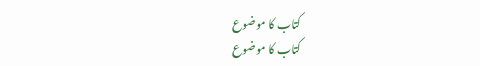کتاب کا موضوع
کتاب کا موضوع